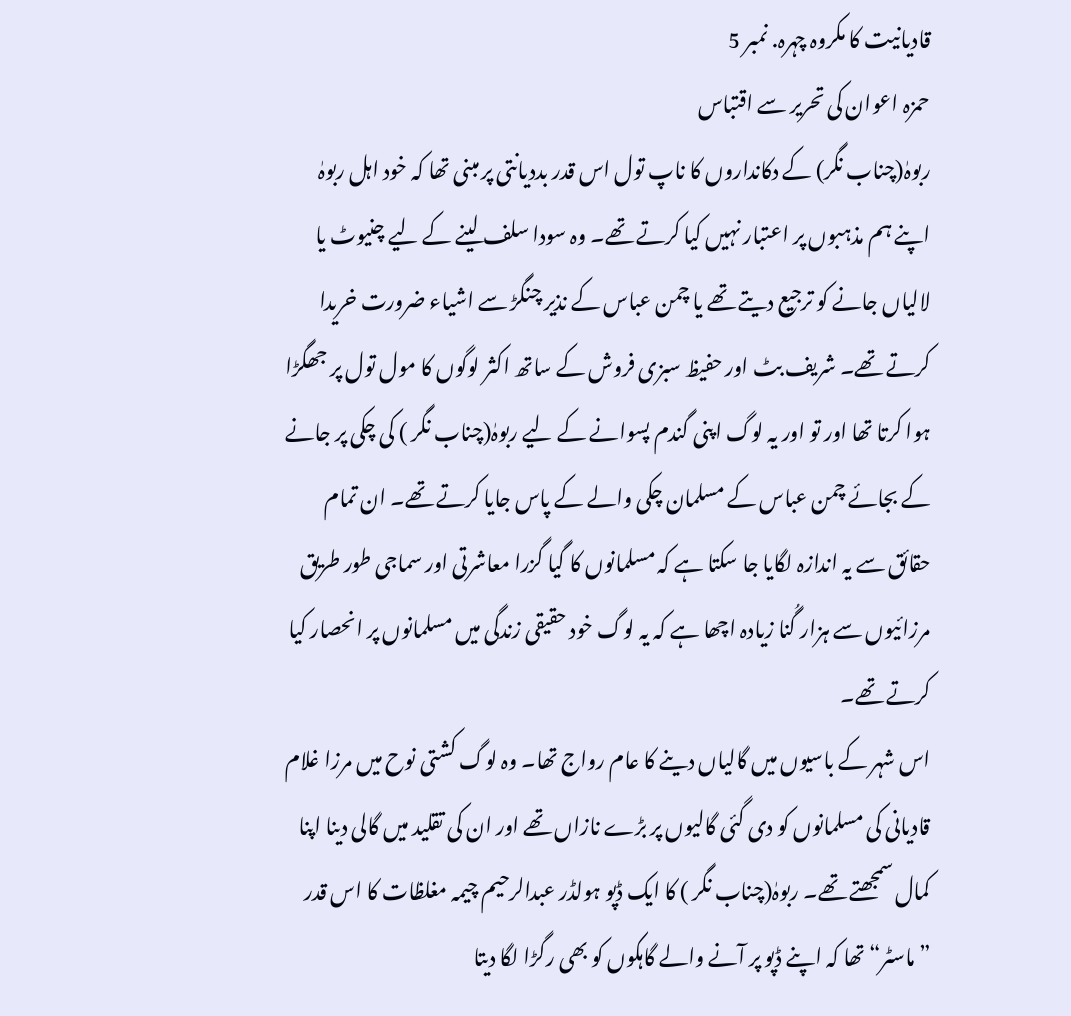قادیانیت کا مکروہ چہرہ. نمبر 5
حمزہ اعوان کی تحریر سے اقتباس
ربوہٰ(چناب نگر) کے دکانداروں کا ناپ تول اس قدر بددیانتی پر مبنی تھا کہ خود اہل ربوہٰ اپنے ہم مذہبوں پر اعتبار نہیں کیا کرتے تھے۔ وہ سودا سلف لینے کے لیے چنیوٹ یا لالیاں جانے کو ترجیع دیتے تھے یا چمن عباس کے نذیر چنگڑ سے اشیاء ضرورت خریدا کرتے تھے۔ شریف بٹ اور حفیظ سبزی فروش کے ساتھ اکثر لوگوں کا مول تول پر جھگڑا ہوا کرتا تھا اور تو اور یہ لوگ اپنی گندم پسوانے کے لیے ربوہٰ(چناب نگر ) کی چکی پر جانے کے بجائے چمن عباس کے مسلمان چکی والے کے پاس جایا کرتے تھے۔ ان تمام حقائق سے یہ اندازہ لگایا جا سکتا ہے کہ مسلمانوں کا گیا گزرا معاشرتی اور سماجی طور طریق مرزائیوں سے ہزار گُنا زیادہ اچھا ہے کہ یہ لوگ خود حقیقی زندگی میں مسلمانوں پر انحصار کیا کرتے تھے۔
اس شہر کے باسیوں میں گالیاں دینے کا عام رواج تھا۔ وہ لوگ کشتی نوح میں مرزا غلام قادیانی کی مسلمانوں کو دی گئی گالیوں پر بڑے نازاں تھے اور ان کی تقلید میں گالی دینا اپنا کمال سمجھتے تھے۔ ربوہٰ(چناب نگر ) کا ایک ڈپو ہولڈر عبدالرحیم چیمہ مغلظات کا اس قدر ”ماسٹر“ تھا کہ اپنے ڈپو پر آنے والے گاہکوں کو بھی رگڑا لگا دیتا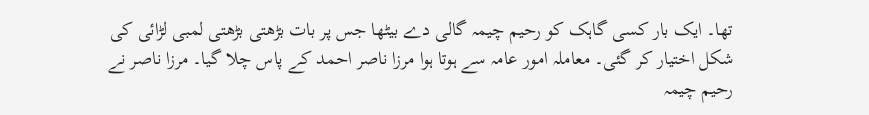تھا۔ ایک بار کسی گاہک کو رحیم چیمہ گالی دے بیٹھا جس پر بات بڑھتی بڑھتی لمبی لڑائی کی شکل اختیار کر گئی۔ معاملہ امور عامہ سے ہوتا ہوا مرزا ناصر احمد کے پاس چلا گیا۔ مرزا ناصر نے رحیم چیمہ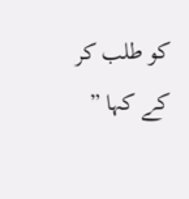کو طلب کر کے کہا ”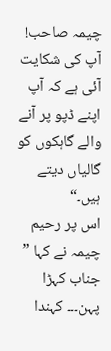چیمہ صاحب! آپ کی شکایت آئی ہے کہ آپ اپنے ڈپو پر آنے والے گاہکوں کو گالیاں دیتے ہیں۔“
اس پر رحیم چیمہ نے کہا ” جناب کہڑا پہن۔۔۔ کہندا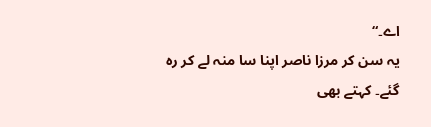اے۔“
یہ سن کر مرزا ناصر اپنا سا منہ لے کر رہ گئے۔ کہتے بھی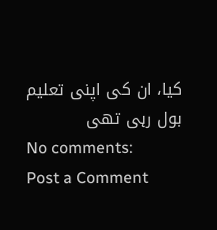کیا، ان کی اپنی تعلیم بول رہی تھی
No comments:
Post a Comment